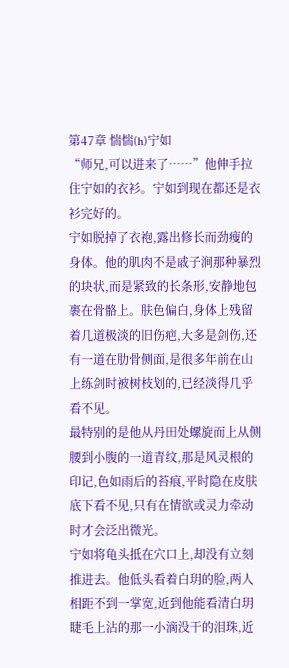第47章 惴惴(h)宁如
“师兄,可以进来了……”他伸手拉住宁如的衣衫。宁如到现在都还是衣衫完好的。
宁如脱掉了衣袍,露出修长而劲瘦的身体。他的肌肉不是戚子涧那种暴烈的块状,而是紧致的长条形,安静地包裹在骨骼上。肤色偏白,身体上残留着几道极淡的旧伤疤,大多是剑伤,还有一道在肋骨侧面,是很多年前在山上练剑时被树枝划的,已经淡得几乎看不见。
最特别的是他从丹田处螺旋而上从侧腰到小腹的一道青纹,那是风灵根的印记,色如雨后的苔痕,平时隐在皮肤底下看不见,只有在情欲或灵力牵动时才会泛出微光。
宁如将龟头抵在穴口上,却没有立刻推进去。他低头看着白玥的脸,两人相距不到一掌宽,近到他能看清白玥睫毛上沾的那一小滴没干的泪珠,近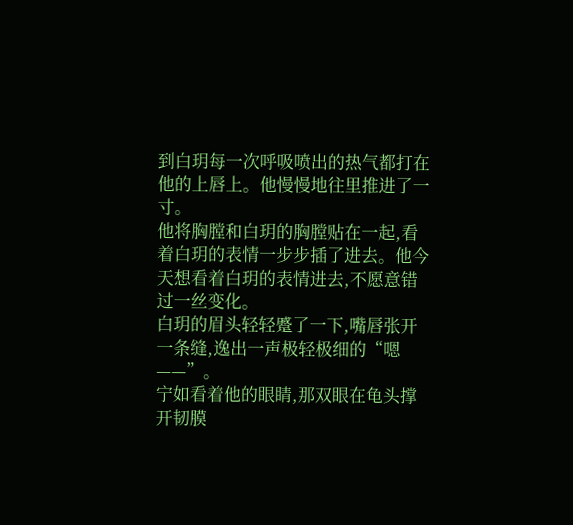到白玥每一次呼吸喷出的热气都打在他的上唇上。他慢慢地往里推进了一寸。
他将胸膛和白玥的胸膛贴在一起,看着白玥的表情一步步插了进去。他今天想看着白玥的表情进去,不愿意错过一丝变化。
白玥的眉头轻轻蹙了一下,嘴唇张开一条缝,逸出一声极轻极细的“嗯——”。
宁如看着他的眼睛,那双眼在龟头撑开韧膜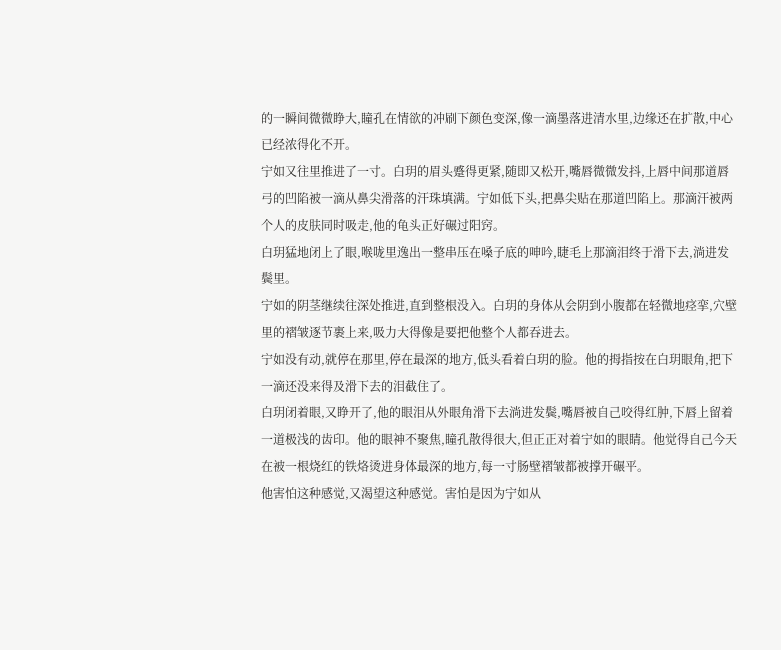的一瞬间微微睁大,瞳孔在情欲的冲刷下颜色变深,像一滴墨落进清水里,边缘还在扩散,中心已经浓得化不开。
宁如又往里推进了一寸。白玥的眉头蹙得更紧,随即又松开,嘴唇微微发抖,上唇中间那道唇弓的凹陷被一滴从鼻尖滑落的汗珠填满。宁如低下头,把鼻尖贴在那道凹陷上。那滴汗被两个人的皮肤同时吸走,他的龟头正好碾过阳窍。
白玥猛地闭上了眼,喉咙里逸出一整串压在嗓子底的呻吟,睫毛上那滴泪终于滑下去,淌进发鬓里。
宁如的阴茎继续往深处推进,直到整根没入。白玥的身体从会阴到小腹都在轻微地痉挛,穴壁里的褶皱逐节裹上来,吸力大得像是要把他整个人都吞进去。
宁如没有动,就停在那里,停在最深的地方,低头看着白玥的脸。他的拇指按在白玥眼角,把下一滴还没来得及滑下去的泪截住了。
白玥闭着眼,又睁开了,他的眼泪从外眼角滑下去淌进发鬓,嘴唇被自己咬得红肿,下唇上留着一道极浅的齿印。他的眼神不聚焦,瞳孔散得很大,但正正对着宁如的眼睛。他觉得自己今天在被一根烧红的铁烙烫进身体最深的地方,每一寸肠壁褶皱都被撑开碾平。
他害怕这种感觉,又渴望这种感觉。害怕是因为宁如从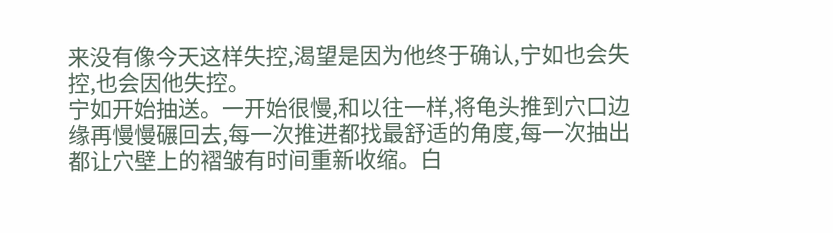来没有像今天这样失控,渴望是因为他终于确认,宁如也会失控,也会因他失控。
宁如开始抽送。一开始很慢,和以往一样,将龟头推到穴口边缘再慢慢碾回去,每一次推进都找最舒适的角度,每一次抽出都让穴壁上的褶皱有时间重新收缩。白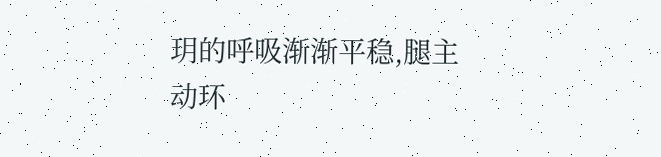玥的呼吸渐渐平稳,腿主动环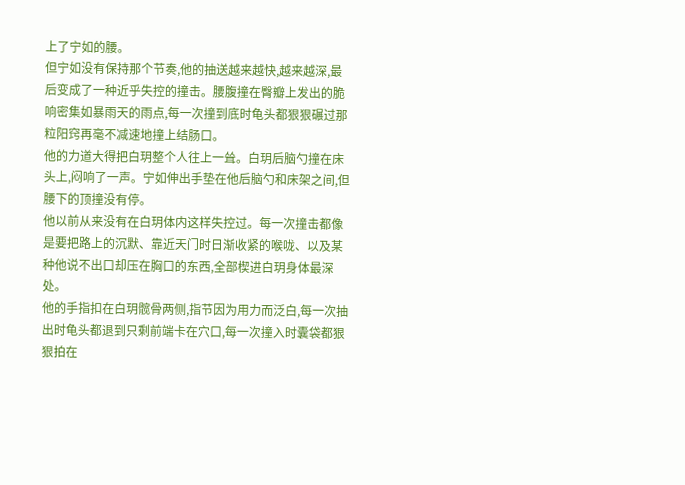上了宁如的腰。
但宁如没有保持那个节奏,他的抽送越来越快,越来越深,最后变成了一种近乎失控的撞击。腰腹撞在臀瓣上发出的脆响密集如暴雨天的雨点,每一次撞到底时龟头都狠狠碾过那粒阳窍再毫不减速地撞上结肠口。
他的力道大得把白玥整个人往上一耸。白玥后脑勺撞在床头上,闷响了一声。宁如伸出手垫在他后脑勺和床架之间,但腰下的顶撞没有停。
他以前从来没有在白玥体内这样失控过。每一次撞击都像是要把路上的沉默、靠近天门时日渐收紧的喉咙、以及某种他说不出口却压在胸口的东西,全部楔进白玥身体最深处。
他的手指扣在白玥髋骨两侧,指节因为用力而泛白,每一次抽出时龟头都退到只剩前端卡在穴口,每一次撞入时囊袋都狠狠拍在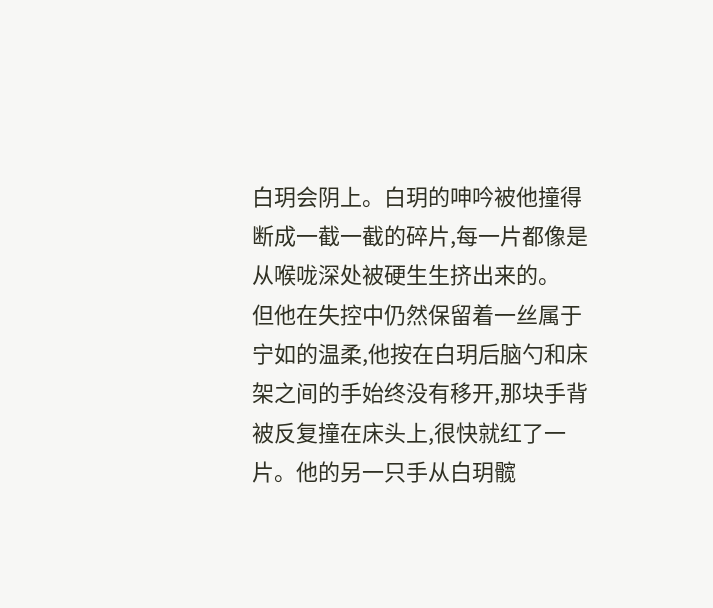白玥会阴上。白玥的呻吟被他撞得断成一截一截的碎片,每一片都像是从喉咙深处被硬生生挤出来的。
但他在失控中仍然保留着一丝属于宁如的温柔,他按在白玥后脑勺和床架之间的手始终没有移开,那块手背被反复撞在床头上,很快就红了一片。他的另一只手从白玥髋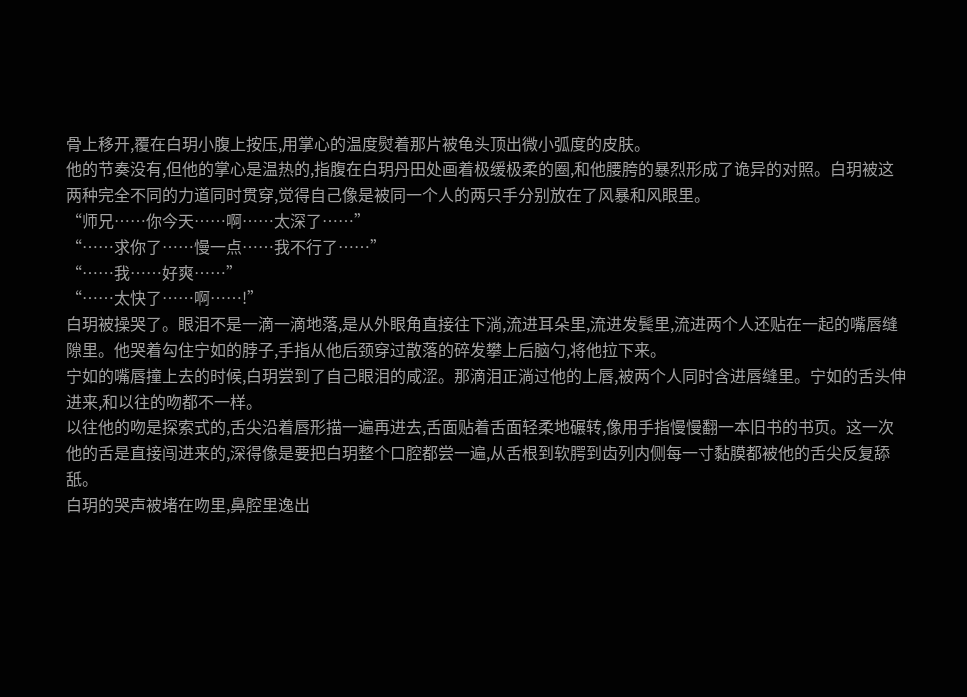骨上移开,覆在白玥小腹上按压,用掌心的温度熨着那片被龟头顶出微小弧度的皮肤。
他的节奏没有,但他的掌心是温热的,指腹在白玥丹田处画着极缓极柔的圈,和他腰胯的暴烈形成了诡异的对照。白玥被这两种完全不同的力道同时贯穿,觉得自己像是被同一个人的两只手分别放在了风暴和风眼里。
“师兄……你今天……啊……太深了……”
“……求你了……慢一点……我不行了……”
“……我……好爽……”
“……太快了……啊……!”
白玥被操哭了。眼泪不是一滴一滴地落,是从外眼角直接往下淌,流进耳朵里,流进发鬓里,流进两个人还贴在一起的嘴唇缝隙里。他哭着勾住宁如的脖子,手指从他后颈穿过散落的碎发攀上后脑勺,将他拉下来。
宁如的嘴唇撞上去的时候,白玥尝到了自己眼泪的咸涩。那滴泪正淌过他的上唇,被两个人同时含进唇缝里。宁如的舌头伸进来,和以往的吻都不一样。
以往他的吻是探索式的,舌尖沿着唇形描一遍再进去,舌面贴着舌面轻柔地碾转,像用手指慢慢翻一本旧书的书页。这一次他的舌是直接闯进来的,深得像是要把白玥整个口腔都尝一遍,从舌根到软腭到齿列内侧每一寸黏膜都被他的舌尖反复舔舐。
白玥的哭声被堵在吻里,鼻腔里逸出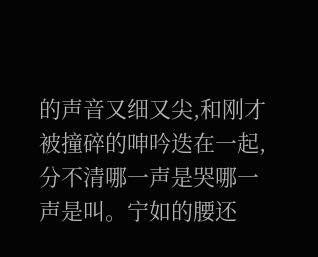的声音又细又尖,和刚才被撞碎的呻吟迭在一起,分不清哪一声是哭哪一声是叫。宁如的腰还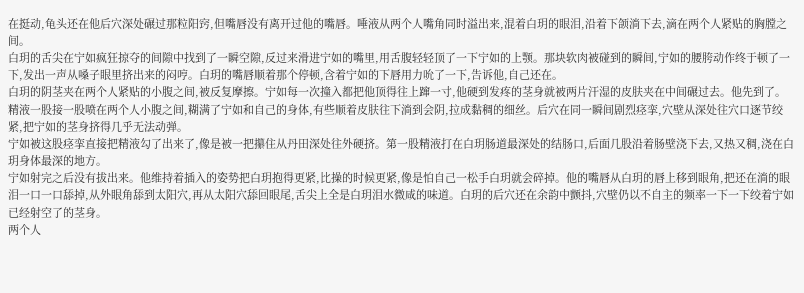在挺动,龟头还在他后穴深处碾过那粒阳窍,但嘴唇没有离开过他的嘴唇。唾液从两个人嘴角同时溢出来,混着白玥的眼泪,沿着下颌淌下去,滴在两个人紧贴的胸膛之间。
白玥的舌尖在宁如疯狂掠夺的间隙中找到了一瞬空隙,反过来滑进宁如的嘴里,用舌腹轻轻顶了一下宁如的上颚。那块软肉被碰到的瞬间,宁如的腰胯动作终于顿了一下,发出一声从嗓子眼里挤出来的闷哼。白玥的嘴唇顺着那个停顿,含着宁如的下唇用力吮了一下,告诉他,自己还在。
白玥的阴茎夹在两个人紧贴的小腹之间,被反复摩擦。宁如每一次撞入都把他顶得往上蹿一寸,他硬到发疼的茎身就被两片汗湿的皮肤夹在中间碾过去。他先到了。精液一股接一股喷在两个人小腹之间,糊满了宁如和自己的身体,有些顺着皮肤往下淌到会阴,拉成黏稠的细丝。后穴在同一瞬间剧烈痉挛,穴壁从深处往穴口逐节绞紧,把宁如的茎身挤得几乎无法动弹。
宁如被这股痉挛直接把精液勾了出来了,像是被一把攥住从丹田深处往外硬挤。第一股精液打在白玥肠道最深处的结肠口,后面几股沿着肠壁浇下去,又热又稠,浇在白玥身体最深的地方。
宁如射完之后没有拔出来。他维持着插入的姿势把白玥抱得更紧,比操的时候更紧,像是怕自己一松手白玥就会碎掉。他的嘴唇从白玥的唇上移到眼角,把还在淌的眼泪一口一口舔掉,从外眼角舔到太阳穴,再从太阳穴舔回眼尾,舌尖上全是白玥泪水微咸的味道。白玥的后穴还在余韵中颤抖,穴壁仍以不自主的频率一下一下绞着宁如已经射空了的茎身。
两个人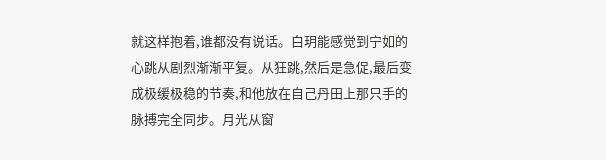就这样抱着,谁都没有说话。白玥能感觉到宁如的心跳从剧烈渐渐平复。从狂跳,然后是急促,最后变成极缓极稳的节奏,和他放在自己丹田上那只手的脉搏完全同步。月光从窗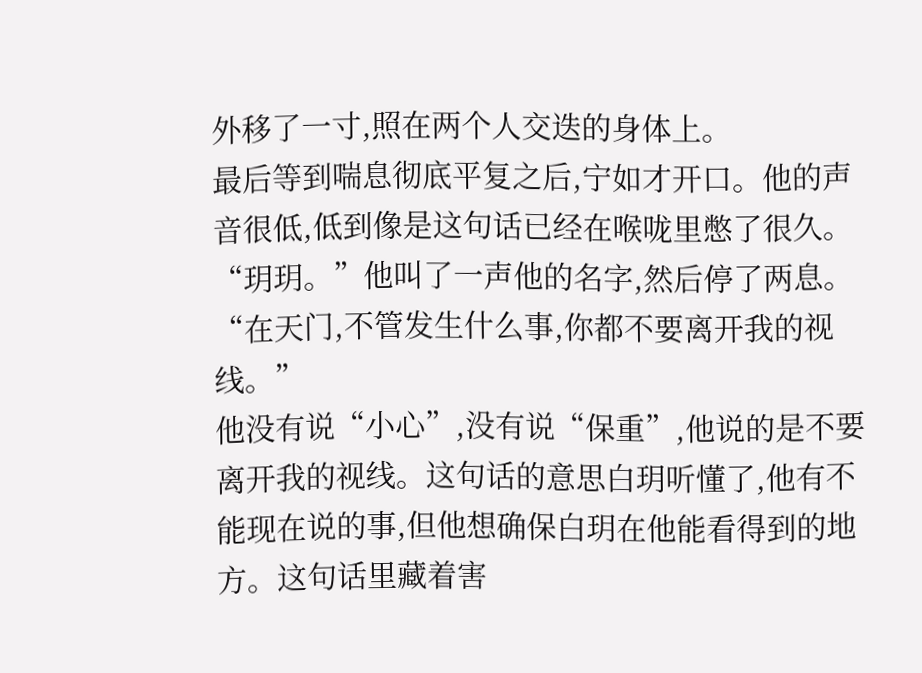外移了一寸,照在两个人交迭的身体上。
最后等到喘息彻底平复之后,宁如才开口。他的声音很低,低到像是这句话已经在喉咙里憋了很久。
“玥玥。”他叫了一声他的名字,然后停了两息。“在天门,不管发生什么事,你都不要离开我的视线。”
他没有说“小心”,没有说“保重”,他说的是不要离开我的视线。这句话的意思白玥听懂了,他有不能现在说的事,但他想确保白玥在他能看得到的地方。这句话里藏着害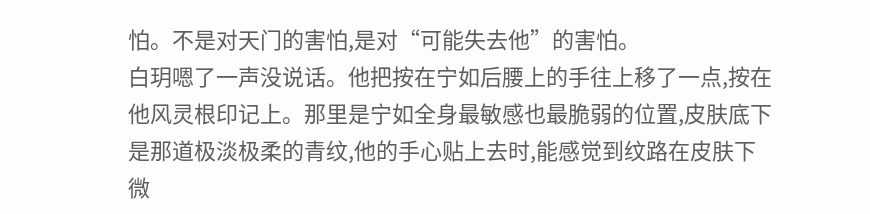怕。不是对天门的害怕,是对“可能失去他”的害怕。
白玥嗯了一声没说话。他把按在宁如后腰上的手往上移了一点,按在他风灵根印记上。那里是宁如全身最敏感也最脆弱的位置,皮肤底下是那道极淡极柔的青纹,他的手心贴上去时,能感觉到纹路在皮肤下微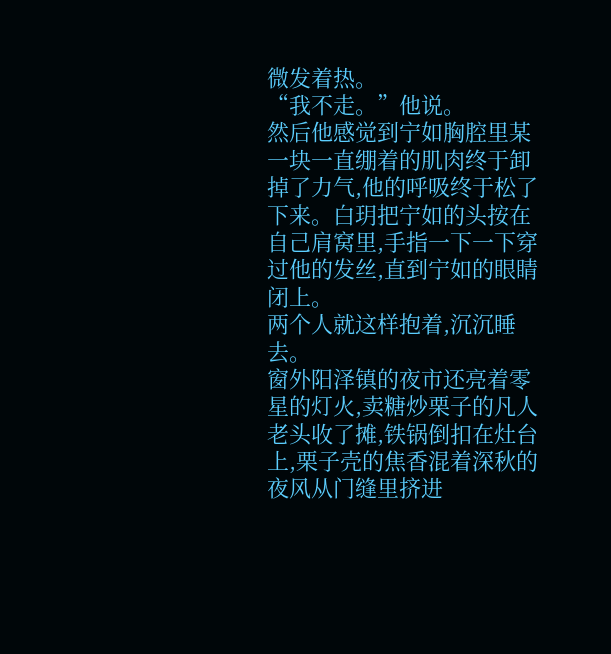微发着热。
“我不走。”他说。
然后他感觉到宁如胸腔里某一块一直绷着的肌肉终于卸掉了力气,他的呼吸终于松了下来。白玥把宁如的头按在自己肩窝里,手指一下一下穿过他的发丝,直到宁如的眼睛闭上。
两个人就这样抱着,沉沉睡去。
窗外阳泽镇的夜市还亮着零星的灯火,卖糖炒栗子的凡人老头收了摊,铁锅倒扣在灶台上,栗子壳的焦香混着深秋的夜风从门缝里挤进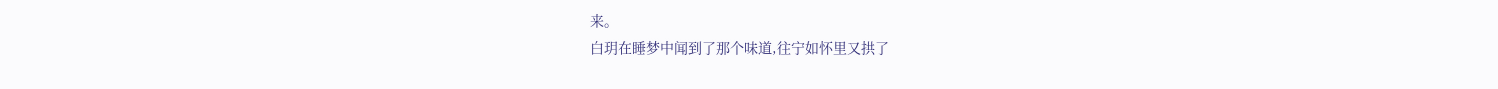来。
白玥在睡梦中闻到了那个味道,往宁如怀里又拱了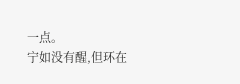一点。
宁如没有醒,但环在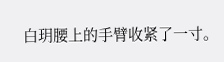白玥腰上的手臂收紧了一寸。